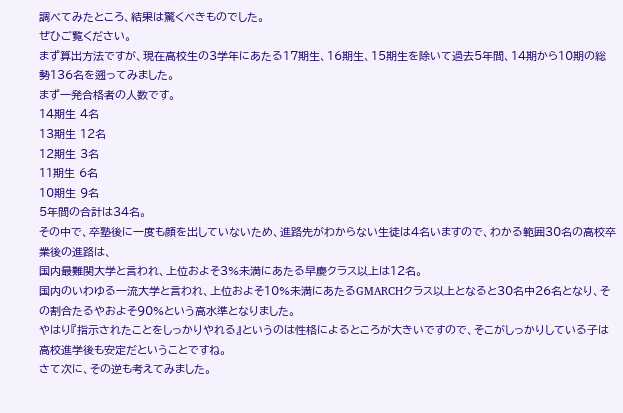調べてみたところ、結果は驚くべきものでした。
ぜひご覧ください。
まず算出方法ですが、現在高校生の3学年にあたる17期生、16期生、15期生を除いて過去5年間、14期から10期の総勢136名を遡ってみました。
まず一発合格者の人数です。
14期生 4名
13期生 12名
12期生 3名
11期生 6名
10期生 9名
5年間の合計は34名。
その中で、卒塾後に一度も顔を出していないため、進路先がわからない生徒は4名いますので、わかる範囲30名の高校卒業後の進路は、
国内最難関大学と言われ、上位およそ3%未満にあたる早慶クラス以上は12名。
国内のいわゆる一流大学と言われ、上位およそ10%未満にあたるGMARCHクラス以上となると30名中26名となり、その割合たるやおよそ90%という高水準となりました。
やはり『指示されたことをしっかりやれる』というのは性格によるところが大きいですので、そこがしっかりしている子は高校進学後も安定だということですね。
さて次に、その逆も考えてみました。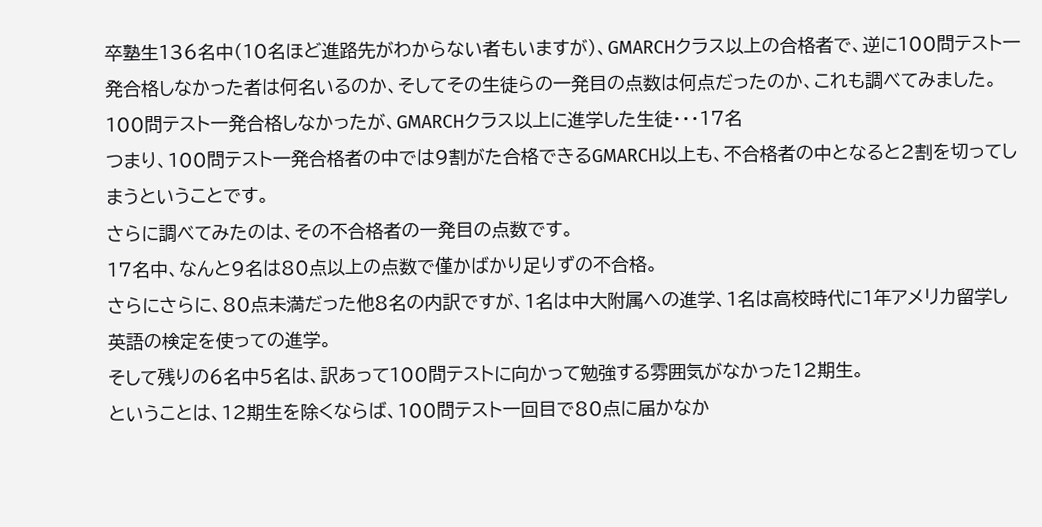卒塾生136名中(10名ほど進路先がわからない者もいますが)、GMARCHクラス以上の合格者で、逆に100問テスト一発合格しなかった者は何名いるのか、そしてその生徒らの一発目の点数は何点だったのか、これも調べてみました。
100問テスト一発合格しなかったが、GMARCHクラス以上に進学した生徒・・・17名
つまり、100問テスト一発合格者の中では9割がた合格できるGMARCH以上も、不合格者の中となると2割を切ってしまうということです。
さらに調べてみたのは、その不合格者の一発目の点数です。
17名中、なんと9名は80点以上の点数で僅かばかり足りずの不合格。
さらにさらに、80点未満だった他8名の内訳ですが、1名は中大附属への進学、1名は高校時代に1年アメリカ留学し英語の検定を使っての進学。
そして残りの6名中5名は、訳あって100問テストに向かって勉強する雰囲気がなかった12期生。
ということは、12期生を除くならば、100問テスト一回目で80点に届かなか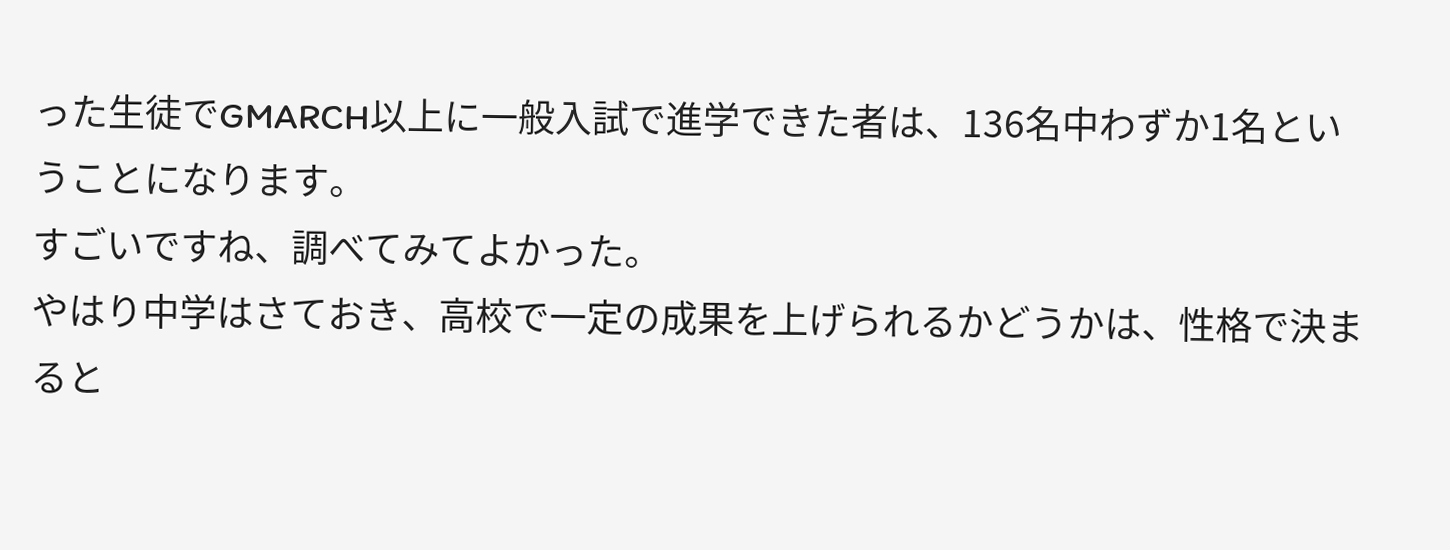った生徒でGMARCH以上に一般入試で進学できた者は、136名中わずか1名ということになります。
すごいですね、調べてみてよかった。
やはり中学はさておき、高校で一定の成果を上げられるかどうかは、性格で決まると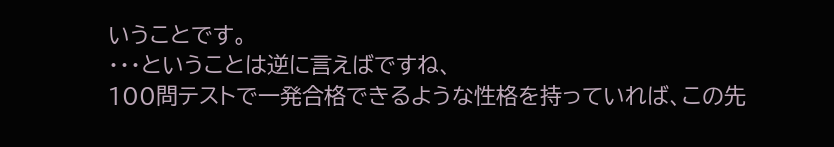いうことです。
・・・ということは逆に言えばですね、
100問テストで一発合格できるような性格を持っていれば、この先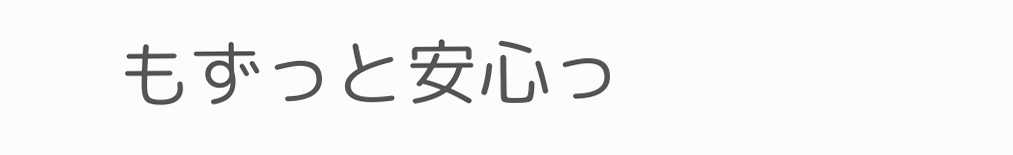もずっと安心っ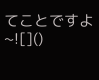てことですよ~![]()